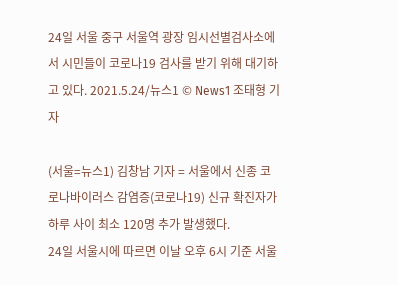24일 서울 중구 서울역 광장 임시선별검사소에서 시민들이 코로나19 검사를 받기 위해 대기하고 있다. 2021.5.24/뉴스1 © News1 조태형 기자

(서울=뉴스1) 김창남 기자 = 서울에서 신종 코로나바이러스 감염증(코로나19) 신규 확진자가 하루 사이 최소 120명 추가 발생했다.
24일 서울시에 따르면 이날 오후 6시 기준 서울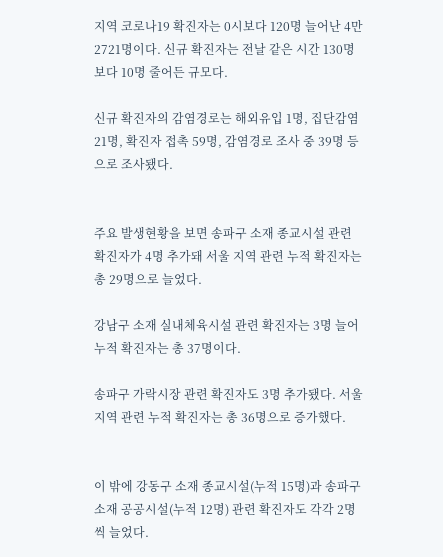지역 코로나19 확진자는 0시보다 120명 늘어난 4만2721명이다. 신규 확진자는 전날 같은 시간 130명보다 10명 줄어든 규모다.

신규 확진자의 감염경로는 해외유입 1명, 집단감염 21명, 확진자 접촉 59명, 감염경로 조사 중 39명 등으로 조사됐다.


주요 발생현황을 보면 송파구 소재 종교시설 관련 확진자가 4명 추가돼 서울 지역 관련 누적 확진자는 총 29명으로 늘었다.

강남구 소재 실내체육시설 관련 확진자는 3명 늘어 누적 확진자는 총 37명이다.

송파구 가락시장 관련 확진자도 3명 추가됐다. 서울 지역 관련 누적 확진자는 총 36명으로 증가했다.


이 밖에 강동구 소재 종교시설(누적 15명)과 송파구 소재 공공시설(누적 12명) 관련 확진자도 각각 2명씩 늘었다.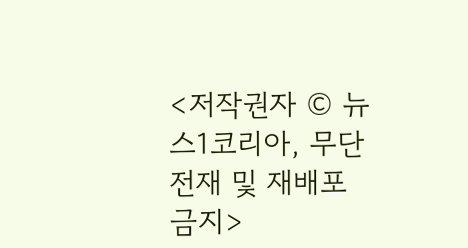<저작권자 © 뉴스1코리아, 무단전재 및 재배포 금지>